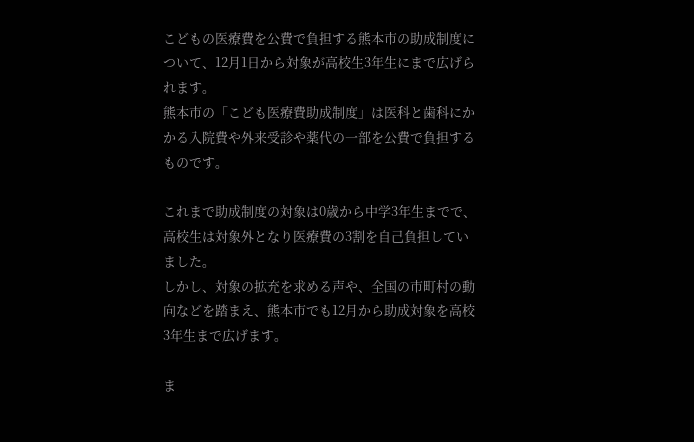こどもの医療費を公費で負担する熊本市の助成制度について、12月1日から対象が高校生3年生にまで広げられます。
熊本市の「こども医療費助成制度」は医科と歯科にかかる入院費や外来受診や薬代の一部を公費で負担するものです。

これまで助成制度の対象は0歳から中学3年生までで、高校生は対象外となり医療費の3割を自己負担していました。
しかし、対象の拡充を求める声や、全国の市町村の動向などを踏まえ、熊本市でも12月から助成対象を高校3年生まで広げます。

ま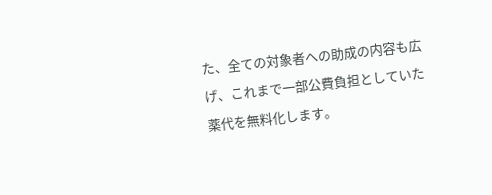た、全ての対象者への助成の内容も広げ、これまで一部公費負担としていた薬代を無料化します。